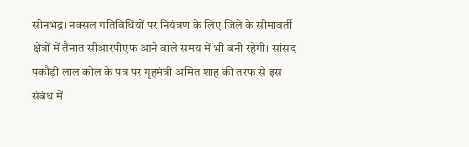सोनभद्र। नक्सल गतिविधियों पर नियंत्रण के लिए जिले के सीमावर्ती क्षेत्रों में तैनात सीआरपीएफ आने वाले समय में भी बनी रहेगी। सांसद पकौड़ी लाल कोल के पत्र पर गृहमंत्री अमित शाह की तरफ से इस संबंध में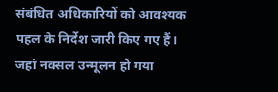संबंधित अधिकारियों को आवश्यक पहल के निर्देश जारी किए गए हैं।
जहां नक्सल उन्मूलन हो गया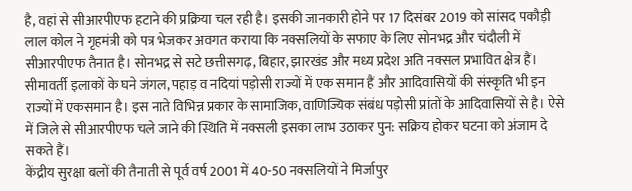है, वहां से सीआरपीएफ हटाने की प्रक्रिया चल रही है। इसकी जानकारी होने पर 17 दिसंबर 2019 को सांसद पकौड़ी लाल कोल ने गृहमंत्री को पत्र भेजकर अवगत कराया कि नक्सलियों के सफाए के लिए सोनभद्र और चंदौली में सीआरपीएफ तैनात है। सोनभद्र से सटे छत्तीसगढ़, बिहार, झारखंड और मध्य प्रदेश अति नक्सल प्रभावित क्षेत्र हैं। सीमावर्ती इलाकों के घने जंगल, पहाड़ व नदियां पड़ोसी राज्यों में एक समान हैं और आदिवासियों की संस्कृति भी इन राज्यों में एकसमान है। इस नाते विभिन्न प्रकार के सामाजिक, वाणिज्यिक संबंध पड़ोसी प्रांतों के आदिवासियों से है। ऐसे में जिले से सीआरपीएफ चले जाने की स्थिति में नक्सली इसका लाभ उठाकर पुन: सक्रिय होकर घटना को अंजाम दे सकते हैं।
केंद्रीय सुरक्षा बलों की तैनाती से पूर्व वर्ष 2001 में 40-50 नक्सलियों ने मिर्जापुर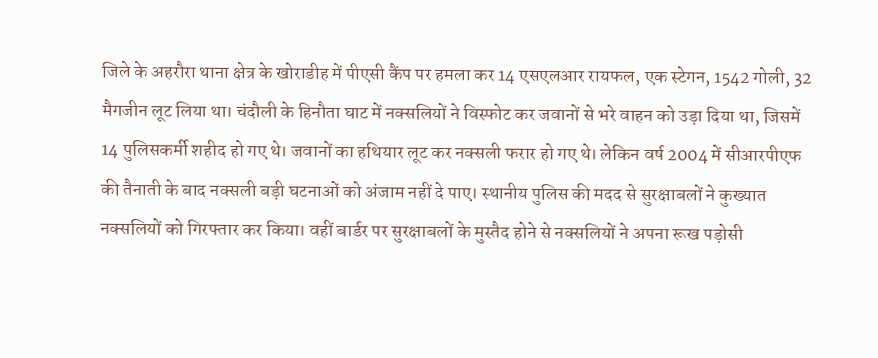जिले के अहरौरा थाना क्षेत्र के खोराडीह में पीएसी कैंप पर हमला कर 14 एसएलआर रायफल, एक स्टेगन, 1542 गोली, 32 मैगजीन लूट लिया था। चंदौली के हिनौता घाट में नक्सलियों ने विस्फोट कर जवानों से भरे वाहन को उड़ा दिया था, जिसमें 14 पुलिसकर्मी शहीद हो गए थे। जवानों का हथियार लूट कर नक्सली फरार हो गए थे। लेकिन वर्ष 2004 में सीआरपीएफ की तैनाती के बाद नक्सली बड़ी घटनाओं को अंजाम नहीं दे पाए। स्थानीय पुलिस की मदद से सुरक्षाबलों ने कुख्यात नक्सलियों को गिरफ्तार कर किया। वहीं बार्डर पर सुरक्षाबलों के मुस्तैद होने से नक्सलियों ने अपना रूख पड़ोसी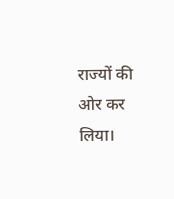राज्यों की ओर कर लिया।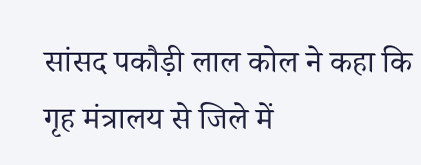सांसद पकौड़ी लाल कोल ने कहा कि गृह मंत्रालय से जिले में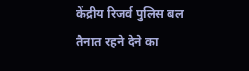केंद्रीय रिजर्व पुलिस बल तैनात रहने देने का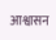आश्वासन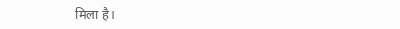मिला है।